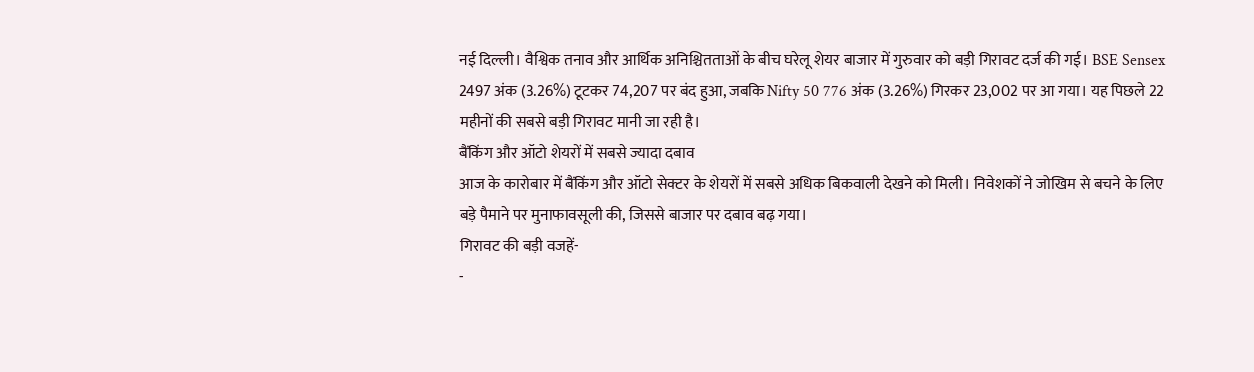नई दिल्ली। वैश्विक तनाव और आर्थिक अनिश्चितताओं के बीच घरेलू शेयर बाजार में गुरुवार को बड़ी गिरावट दर्ज की गई। BSE Sensex 2497 अंक (3.26%) टूटकर 74,207 पर बंद हुआ, जबकि Nifty 50 776 अंक (3.26%) गिरकर 23,002 पर आ गया। यह पिछले 22 महीनों की सबसे बड़ी गिरावट मानी जा रही है।
बैंकिंग और ऑटो शेयरों में सबसे ज्यादा दबाव
आज के कारोबार में बैंकिंग और ऑटो सेक्टर के शेयरों में सबसे अधिक बिकवाली देखने को मिली। निवेशकों ने जोखिम से बचने के लिए बड़े पैमाने पर मुनाफावसूली की, जिससे बाजार पर दबाव बढ़ गया।
गिरावट की बड़ी वजहें-
-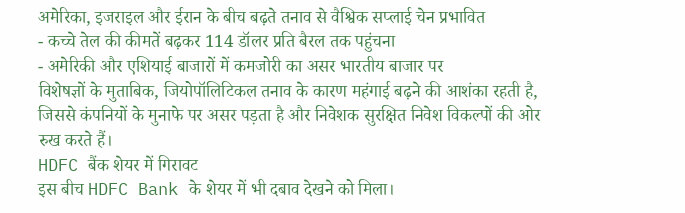अमेरिका, इजराइल और ईरान के बीच बढ़ते तनाव से वैश्विक सप्लाई चेन प्रभावित
- कच्चे तेल की कीमतें बढ़कर 114 डॉलर प्रति बैरल तक पहुंचना
- अमेरिकी और एशियाई बाजारों में कमजोरी का असर भारतीय बाजार पर
विशेषज्ञों के मुताबिक, जियोपॉलिटिकल तनाव के कारण महंगाई बढ़ने की आशंका रहती है, जिससे कंपनियों के मुनाफे पर असर पड़ता है और निवेशक सुरक्षित निवेश विकल्पों की ओर रुख करते हैं।
HDFC बैंक शेयर में गिरावट
इस बीच HDFC Bank के शेयर में भी दबाव देखने को मिला।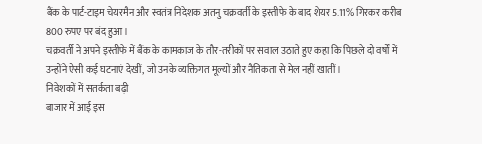बैंक के पार्ट-टाइम चेयरमैन और स्वतंत्र निदेशक अतनु चक्रवर्ती के इस्तीफे के बाद शेयर 5.11% गिरकर करीब 800 रुपए पर बंद हुआ।
चक्रवर्ती ने अपने इस्तीफे में बैंक के कामकाज के तौर-तरीकों पर सवाल उठाते हुए कहा कि पिछले दो वर्षों में उन्होंने ऐसी कई घटनाएं देखीं, जो उनके व्यक्तिगत मूल्यों और नैतिकता से मेल नहीं खातीं।
निवेशकों में सतर्कता बढ़ी
बाजार में आई इस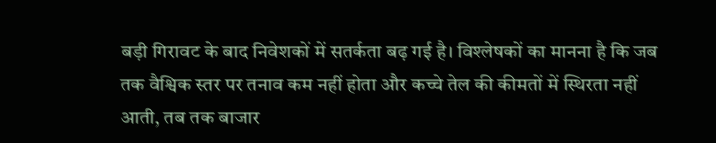बड़ी गिरावट के बाद निवेशकों में सतर्कता बढ़ गई है। विश्लेषकों का मानना है कि जब तक वैश्विक स्तर पर तनाव कम नहीं होता और कच्चे तेल की कीमतों में स्थिरता नहीं आती, तब तक बाजार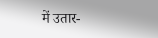में उतार-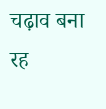चढ़ाव बना रह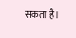सकता है।